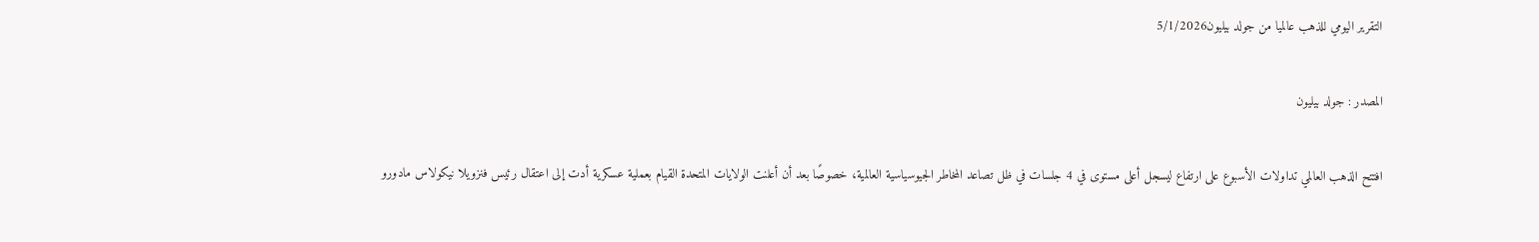التقرير اليومي للذهب عالميا من جولد بيليون5/1/2026

المصدر : جولد بيليون

افتتح الذهب العالمي تداولات الأسبوع على ارتفاع ليسجل أعلى مستوى في 4 جلسات في ظل تصاعد المخاطر الجيوسياسية العالمية، خصوصًا بعد أن أعلنت الولايات المتحدة القيام بعملية عسكرية أدت إلى اعتقال رئيس فنزويلا نيكولاس مادورو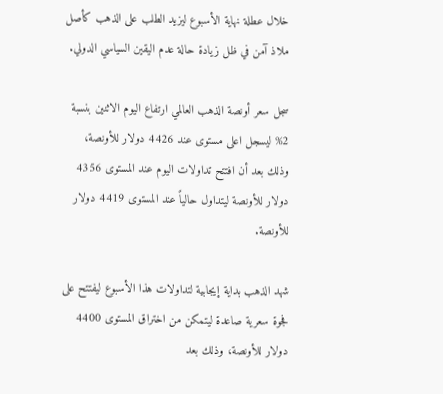خلال عطلة نهاية الأسبوع ليزيد الطلب على الذهب كأصل ملاذ آمن في ظل زيادة حالة عدم اليقين السياسي الدولي.

سجل سعر أونصة الذهب العالمي ارتفاع اليوم الاثنين بنسبة 2% ليسجل اعلى مستوى عند 4426 دولار للأونصة، وذلك بعد أن افتتح تداولات اليوم عند المستوى 4356 دولار للأونصة ليتداول حالياً عند المستوى 4419 دولار للأونصة.

شهد الذهب بداية إيجابية لتداولات هذا الأسبوع ليفتتح على فجوة سعرية صاعدة ليتمكن من اختراق المستوى 4400 دولار للأونصة، وذلك بعد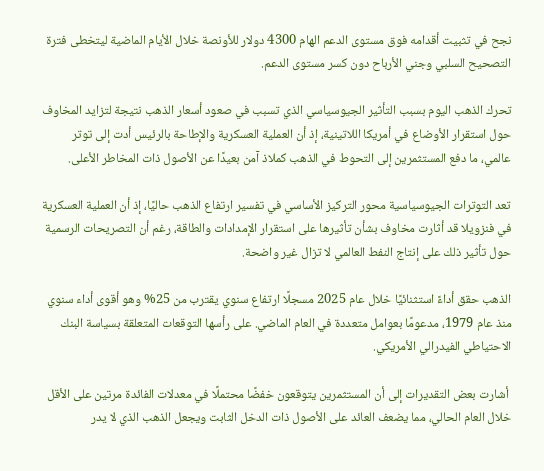نجح في تثبيت أقدامه فوق مستوى الدعم الهام 4300 دولار للأونصة خلال الأيام الماضية ليتخطى فترة التصحيح السلبي وجني الأرباح دون كسر مستوى الدعم.

تحرك الذهب اليوم بسبب التأثير الجيوسياسي الذي تسبب في صعود أسعار الذهب نتيجة لتزايد المخاوف حول استقرار الأوضاع في أمريكا اللاتينية، إذ أن العملية العسكرية والإطاحة بالرئيس أدت إلى توتر عالمي، ما دفع المستثمرين إلى التحوط في الذهب كملاذ آمن بعيدًا عن الأصول ذات المخاطر الأعلى.

تعد التوترات الجيوسياسية محور التركيز الأساسي في تفسير ارتفاع الذهب حاليًا، إذ أن العملية العسكرية في فنزويلا قد أثارت مخاوف بشأن تأثيرها على استقرار الإمدادات والطاقة، رغم أن التصريحات الرسمية حول تأثير ذلك على إنتاج النفط العالمي لا تزال غير واضحة.

الذهب حقق أداءً استثنائيًا خلال عام 2025 مسجلًا ارتفاع سنوي يقترب من 25% وهو أقوى أداء سنوي منذ عام 1979، مدعومًا بعوامل متعددة في العام الماضي. على رأسها التوقعات المتعلقة بسياسة البنك الاحتياطي الفيدرالي الأمريكي.

 أشارت بعض التقديرات إلى أن المستثمرين يتوقعون خفضًا محتملًا في معدلات الفائدة مرتين على الأقل خلال العام الحالي، مما يضعف العائد على الأصول ذات الدخل الثابت ويجعل الذهب الذي لا يدر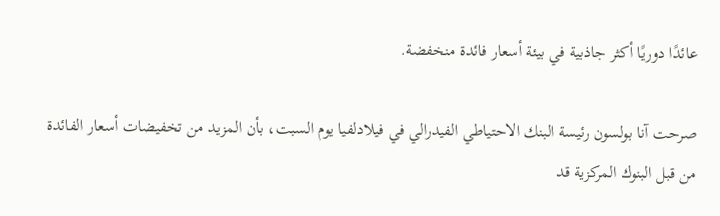عائدًا دوريًا أكثر جاذبية في بيئة أسعار فائدة منخفضة.

صرحت آنا بولسون رئيسة البنك الاحتياطي الفيدرالي في فيلادلفيا يوم السبت، بأن المزيد من تخفيضات أسعار الفائدة من قبل البنوك المركزية قد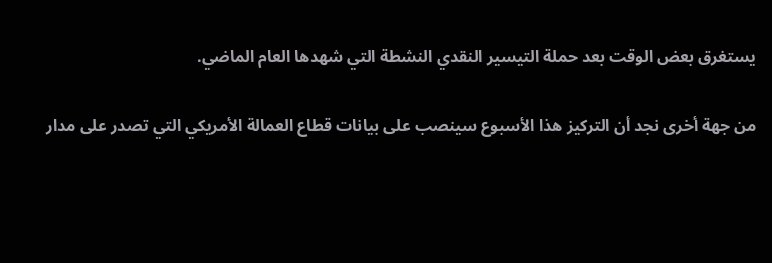يستغرق بعض الوقت بعد حملة التيسير النقدي النشطة التي شهدها العام الماضي.

من جهة أخرى نجد أن التركيز هذا الأسبوع سينصب على بيانات قطاع العمالة الأمريكي التي تصدر على مدار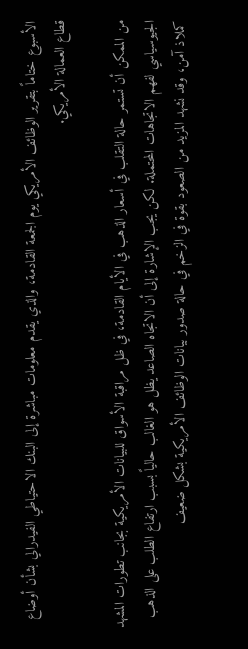الأسبوع ختاماً بتقرير الوظائف الأمريكي يوم الجمعة القادمة، والذي يقدم معلومات مباشرة إلى البنك الاحتياطي الفيدرالي بشأن أوضاع قطاع العمالة الأمريكي.

من الممكن أن تستمر حالة التقلب في أسعار الذهب في الأيام القادمة، في ظل مراقبة الأسواق للبيانات الأمريكية بجانب تطورات المشهد الجيوسياسي لفهم الاتجاهات المحتملة. لكن يجب الإشارة إلى أن الاتجاه الصاعد يظل هو الغالب حالياً بسبب ارتفاع الطلب على الذهب كملاذ آمن، وقد نشهد المزيد من الصعود بقوة في الزخم في حالة صدور بيانات الوظائف الأمريكية بشكل ضعيف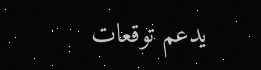يدعم توقعات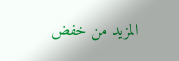المزيد من خفض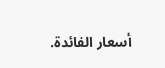أسعار الفائدة.